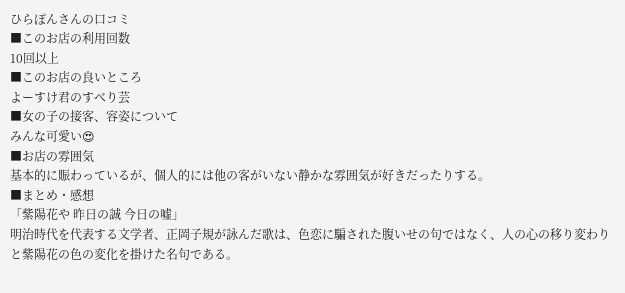ひらぽんさんの口コミ
■このお店の利用回数
10回以上
■このお店の良いところ
よーすけ君のすべり芸
■女の子の接客、容姿について
みんな可愛い😍
■お店の雰囲気
基本的に賑わっているが、個人的には他の客がいない静かな雰囲気が好きだったりする。
■まとめ・感想
「紫陽花や 昨日の誠 今日の嘘」
明治時代を代表する文学者、正岡子規が詠んだ歌は、色恋に騙された腹いせの句ではなく、人の心の移り変わりと紫陽花の色の変化を掛けた名句である。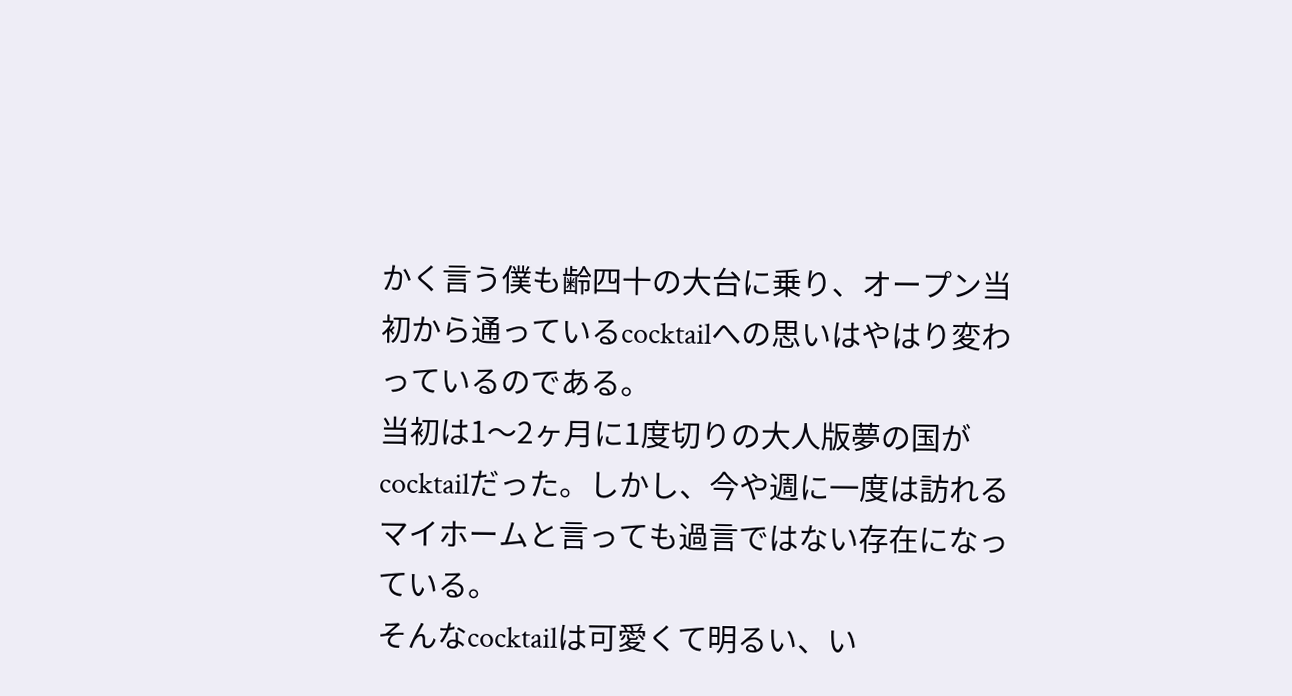かく言う僕も齢四十の大台に乗り、オープン当初から通っているcocktailへの思いはやはり変わっているのである。
当初は1〜2ヶ月に1度切りの大人版夢の国がcocktailだった。しかし、今や週に一度は訪れるマイホームと言っても過言ではない存在になっている。
そんなcocktailは可愛くて明るい、い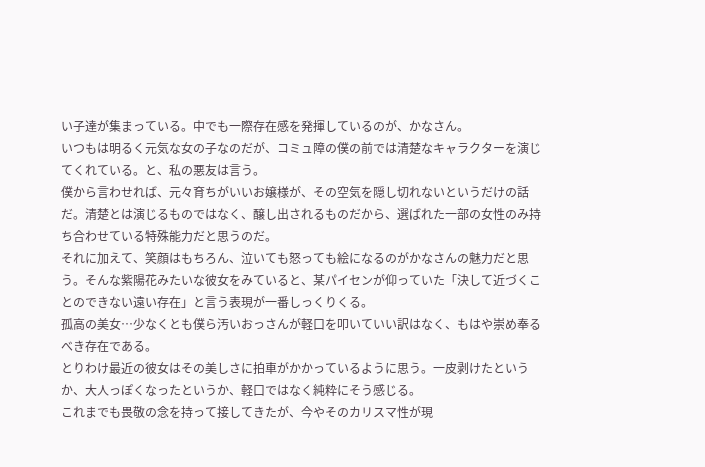い子達が集まっている。中でも一際存在感を発揮しているのが、かなさん。
いつもは明るく元気な女の子なのだが、コミュ障の僕の前では清楚なキャラクターを演じてくれている。と、私の悪友は言う。
僕から言わせれば、元々育ちがいいお嬢様が、その空気を隠し切れないというだけの話だ。清楚とは演じるものではなく、醸し出されるものだから、選ばれた一部の女性のみ持ち合わせている特殊能力だと思うのだ。
それに加えて、笑顔はもちろん、泣いても怒っても絵になるのがかなさんの魅力だと思う。そんな紫陽花みたいな彼女をみていると、某パイセンが仰っていた「決して近づくことのできない遠い存在」と言う表現が一番しっくりくる。
孤高の美女…少なくとも僕ら汚いおっさんが軽口を叩いていい訳はなく、もはや崇め奉るべき存在である。
とりわけ最近の彼女はその美しさに拍車がかかっているように思う。一皮剥けたというか、大人っぽくなったというか、軽口ではなく純粋にそう感じる。
これまでも畏敬の念を持って接してきたが、今やそのカリスマ性が現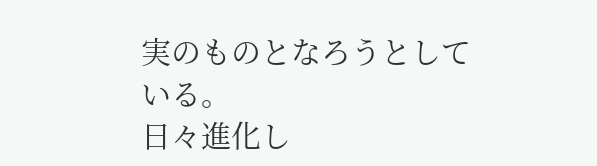実のものとなろうとしている。
日々進化し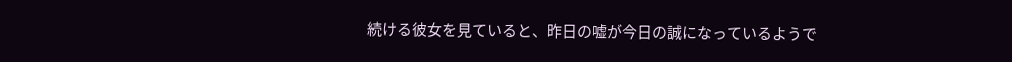続ける彼女を見ていると、昨日の嘘が今日の誠になっているようで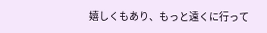嬉しくもあり、もっと遠くに行って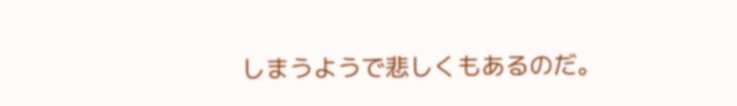しまうようで悲しくもあるのだ。